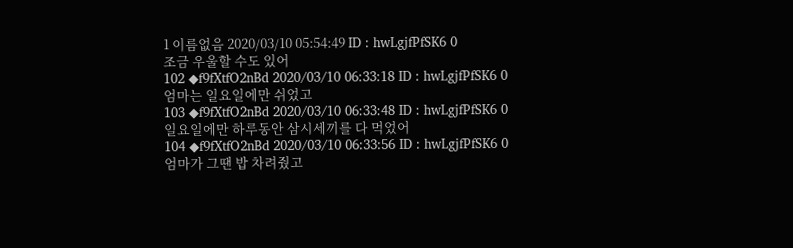1 이름없음 2020/03/10 05:54:49 ID : hwLgjfPfSK6 0
조금 우울할 수도 있어
102 ◆f9fXtfO2nBd 2020/03/10 06:33:18 ID : hwLgjfPfSK6 0
엄마는 일요일에만 쉬었고
103 ◆f9fXtfO2nBd 2020/03/10 06:33:48 ID : hwLgjfPfSK6 0
일요일에만 하루동안 삼시세끼를 다 먹었어
104 ◆f9fXtfO2nBd 2020/03/10 06:33:56 ID : hwLgjfPfSK6 0
엄마가 그땐 밥 차려줬고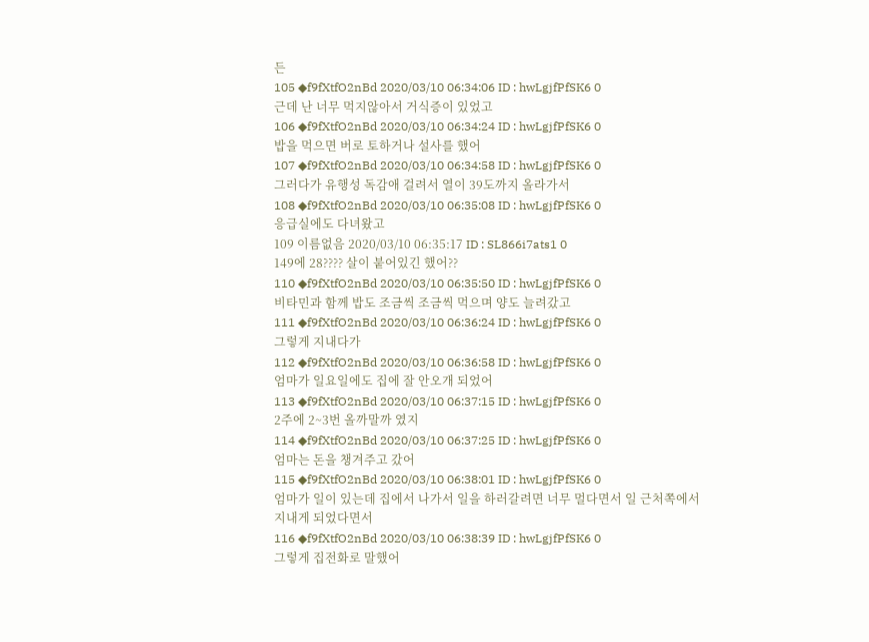든
105 ◆f9fXtfO2nBd 2020/03/10 06:34:06 ID : hwLgjfPfSK6 0
근데 난 너무 먹지않아서 거식증이 있었고
106 ◆f9fXtfO2nBd 2020/03/10 06:34:24 ID : hwLgjfPfSK6 0
밥을 먹으면 버로 토하거나 설사를 했어
107 ◆f9fXtfO2nBd 2020/03/10 06:34:58 ID : hwLgjfPfSK6 0
그러다가 유행성 독감애 걸려서 열이 39도까지 올라가서
108 ◆f9fXtfO2nBd 2020/03/10 06:35:08 ID : hwLgjfPfSK6 0
응급실에도 다녀왔고
109 이름없음 2020/03/10 06:35:17 ID : SL866i7ats1 0
149에 28???? 살이 붙어있긴 했어??
110 ◆f9fXtfO2nBd 2020/03/10 06:35:50 ID : hwLgjfPfSK6 0
비타민과 함께 밥도 조금씩 조금씩 먹으며 양도 늘려갔고
111 ◆f9fXtfO2nBd 2020/03/10 06:36:24 ID : hwLgjfPfSK6 0
그렇게 지내다가
112 ◆f9fXtfO2nBd 2020/03/10 06:36:58 ID : hwLgjfPfSK6 0
엄마가 일요일에도 집에 잘 안오개 되었어
113 ◆f9fXtfO2nBd 2020/03/10 06:37:15 ID : hwLgjfPfSK6 0
2주에 2~3번 올까말까 였지
114 ◆f9fXtfO2nBd 2020/03/10 06:37:25 ID : hwLgjfPfSK6 0
엄마는 돈을 챙겨주고 갔어
115 ◆f9fXtfO2nBd 2020/03/10 06:38:01 ID : hwLgjfPfSK6 0
엄마가 일이 있는데 집에서 나가서 일을 하러갈려면 너무 멀다면서 일 근처쪽에서 지내게 되었다면서
116 ◆f9fXtfO2nBd 2020/03/10 06:38:39 ID : hwLgjfPfSK6 0
그렇게 집전화로 말했어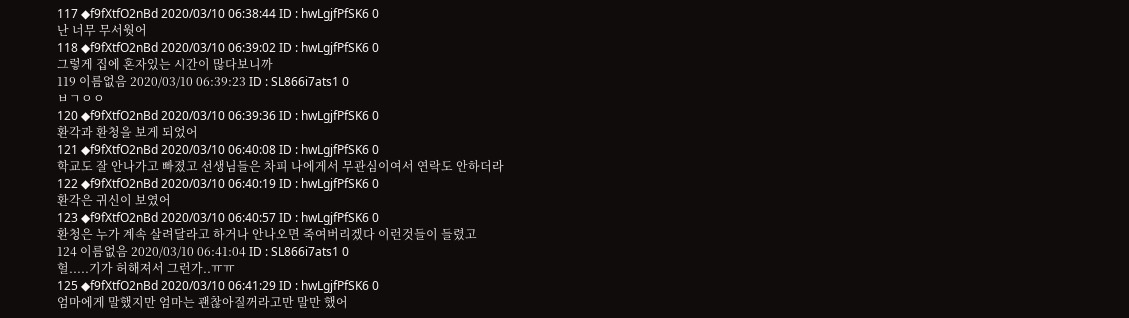117 ◆f9fXtfO2nBd 2020/03/10 06:38:44 ID : hwLgjfPfSK6 0
난 너무 무서웟어
118 ◆f9fXtfO2nBd 2020/03/10 06:39:02 ID : hwLgjfPfSK6 0
그렇게 집에 혼자있는 시간이 많다보니까
119 이름없음 2020/03/10 06:39:23 ID : SL866i7ats1 0
ㅂㄱㅇㅇ
120 ◆f9fXtfO2nBd 2020/03/10 06:39:36 ID : hwLgjfPfSK6 0
환각과 환청을 보게 되었어
121 ◆f9fXtfO2nBd 2020/03/10 06:40:08 ID : hwLgjfPfSK6 0
학교도 잘 안나가고 빠졌고 선생님들은 차피 나에게서 무관심이여서 연락도 안하더라
122 ◆f9fXtfO2nBd 2020/03/10 06:40:19 ID : hwLgjfPfSK6 0
환각은 귀신이 보였어
123 ◆f9fXtfO2nBd 2020/03/10 06:40:57 ID : hwLgjfPfSK6 0
환청은 누가 계속 살려달라고 하거나 안나오면 죽여버리겠다 이런것들이 들렸고
124 이름없음 2020/03/10 06:41:04 ID : SL866i7ats1 0
헐.....기가 허해져서 그런가..ㅠㅠ
125 ◆f9fXtfO2nBd 2020/03/10 06:41:29 ID : hwLgjfPfSK6 0
엄마에게 말했지만 엄마는 괜찮아질꺼라고만 말만 했어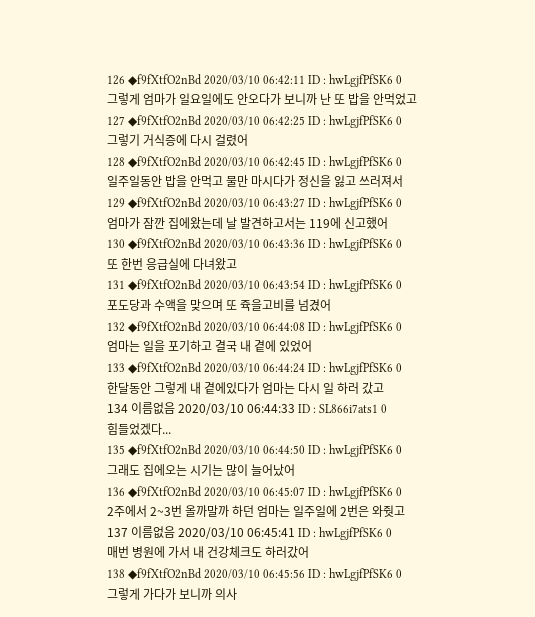126 ◆f9fXtfO2nBd 2020/03/10 06:42:11 ID : hwLgjfPfSK6 0
그렇게 엄마가 일요일에도 안오다가 보니까 난 또 밥을 안먹었고
127 ◆f9fXtfO2nBd 2020/03/10 06:42:25 ID : hwLgjfPfSK6 0
그렇기 거식증에 다시 걸렸어
128 ◆f9fXtfO2nBd 2020/03/10 06:42:45 ID : hwLgjfPfSK6 0
일주일동안 밥을 안먹고 물만 마시다가 정신을 잃고 쓰러져서
129 ◆f9fXtfO2nBd 2020/03/10 06:43:27 ID : hwLgjfPfSK6 0
엄마가 잠깐 집에왔는데 날 발견하고서는 119에 신고했어
130 ◆f9fXtfO2nBd 2020/03/10 06:43:36 ID : hwLgjfPfSK6 0
또 한번 응급실에 다녀왔고
131 ◆f9fXtfO2nBd 2020/03/10 06:43:54 ID : hwLgjfPfSK6 0
포도당과 수액을 맞으며 또 쥭을고비를 넘겼어
132 ◆f9fXtfO2nBd 2020/03/10 06:44:08 ID : hwLgjfPfSK6 0
엄마는 일을 포기하고 결국 내 곁에 있었어
133 ◆f9fXtfO2nBd 2020/03/10 06:44:24 ID : hwLgjfPfSK6 0
한달동안 그렇게 내 곁에있다가 엄마는 다시 일 하러 갔고
134 이름없음 2020/03/10 06:44:33 ID : SL866i7ats1 0
힘들었겠다...
135 ◆f9fXtfO2nBd 2020/03/10 06:44:50 ID : hwLgjfPfSK6 0
그래도 집에오는 시기는 많이 늘어났어
136 ◆f9fXtfO2nBd 2020/03/10 06:45:07 ID : hwLgjfPfSK6 0
2주에서 2~3번 올까말까 하던 엄마는 일주일에 2번은 와줫고
137 이름없음 2020/03/10 06:45:41 ID : hwLgjfPfSK6 0
매번 병원에 가서 내 건강체크도 하러갔어
138 ◆f9fXtfO2nBd 2020/03/10 06:45:56 ID : hwLgjfPfSK6 0
그렇게 가다가 보니까 의사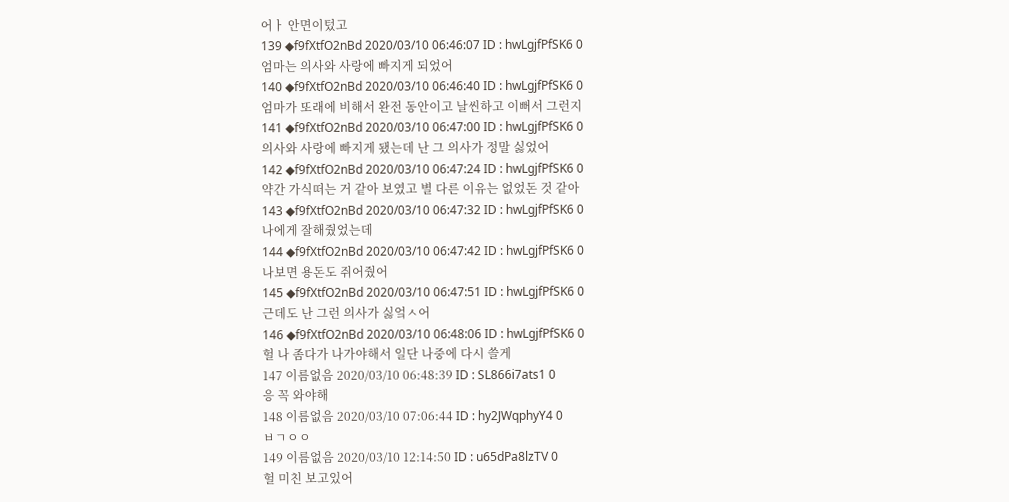어ㅏ 안면이텄고
139 ◆f9fXtfO2nBd 2020/03/10 06:46:07 ID : hwLgjfPfSK6 0
엄마는 의사와 사랑에 빠지게 되었어
140 ◆f9fXtfO2nBd 2020/03/10 06:46:40 ID : hwLgjfPfSK6 0
엄마가 또래에 비해서 완전 동안이고 날씬하고 이뻐서 그런지
141 ◆f9fXtfO2nBd 2020/03/10 06:47:00 ID : hwLgjfPfSK6 0
의사와 사랑에 빠지게 됐는데 난 그 의사가 정말 싫었어
142 ◆f9fXtfO2nBd 2020/03/10 06:47:24 ID : hwLgjfPfSK6 0
약간 가식떠는 거 같아 보였고 별 다른 이유는 없었돈 것 같아
143 ◆f9fXtfO2nBd 2020/03/10 06:47:32 ID : hwLgjfPfSK6 0
나에게 잘해줬었는데
144 ◆f9fXtfO2nBd 2020/03/10 06:47:42 ID : hwLgjfPfSK6 0
나보면 용돈도 쥐어줬어
145 ◆f9fXtfO2nBd 2020/03/10 06:47:51 ID : hwLgjfPfSK6 0
근데도 난 그런 의사가 싫엌ㅅ어
146 ◆f9fXtfO2nBd 2020/03/10 06:48:06 ID : hwLgjfPfSK6 0
헐 나 좀다가 나가야해서 일단 나중에 다시 쓸게
147 이름없음 2020/03/10 06:48:39 ID : SL866i7ats1 0
응 꼭 와야해
148 이름없음 2020/03/10 07:06:44 ID : hy2JWqphyY4 0
ㅂㄱㅇㅇ
149 이름없음 2020/03/10 12:14:50 ID : u65dPa8lzTV 0
헐 미친 보고있어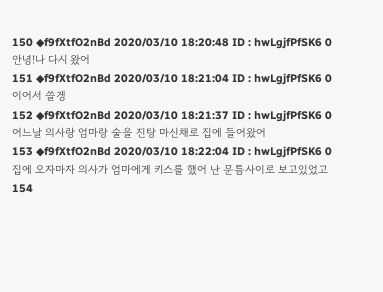150 ◆f9fXtfO2nBd 2020/03/10 18:20:48 ID : hwLgjfPfSK6 0
안녕!나 다시 왔어
151 ◆f9fXtfO2nBd 2020/03/10 18:21:04 ID : hwLgjfPfSK6 0
이어서 쓸겡
152 ◆f9fXtfO2nBd 2020/03/10 18:21:37 ID : hwLgjfPfSK6 0
어느날 의사랑 엄마랑 술을 진탕 마신채로 집에 들어왔어
153 ◆f9fXtfO2nBd 2020/03/10 18:22:04 ID : hwLgjfPfSK6 0
집에 오자마자 의사가 엄마에게 키스를 했어 난 문틈사이로 보고있었고
154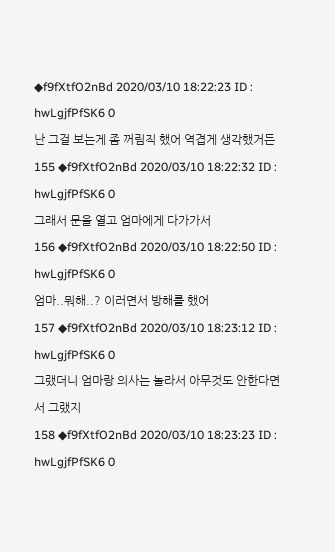◆f9fXtfO2nBd 2020/03/10 18:22:23 ID : hwLgjfPfSK6 0
난 그걸 보는게 좀 꺼림직 했어 역겹게 생각했거든
155 ◆f9fXtfO2nBd 2020/03/10 18:22:32 ID : hwLgjfPfSK6 0
그래서 문을 열고 엄마에게 다가가서
156 ◆f9fXtfO2nBd 2020/03/10 18:22:50 ID : hwLgjfPfSK6 0
엄마..뭐해..? 이러면서 방해를 했어
157 ◆f9fXtfO2nBd 2020/03/10 18:23:12 ID : hwLgjfPfSK6 0
그랬더니 엄마랑 의사는 놀라서 아무것도 안한다면서 그랬지
158 ◆f9fXtfO2nBd 2020/03/10 18:23:23 ID : hwLgjfPfSK6 0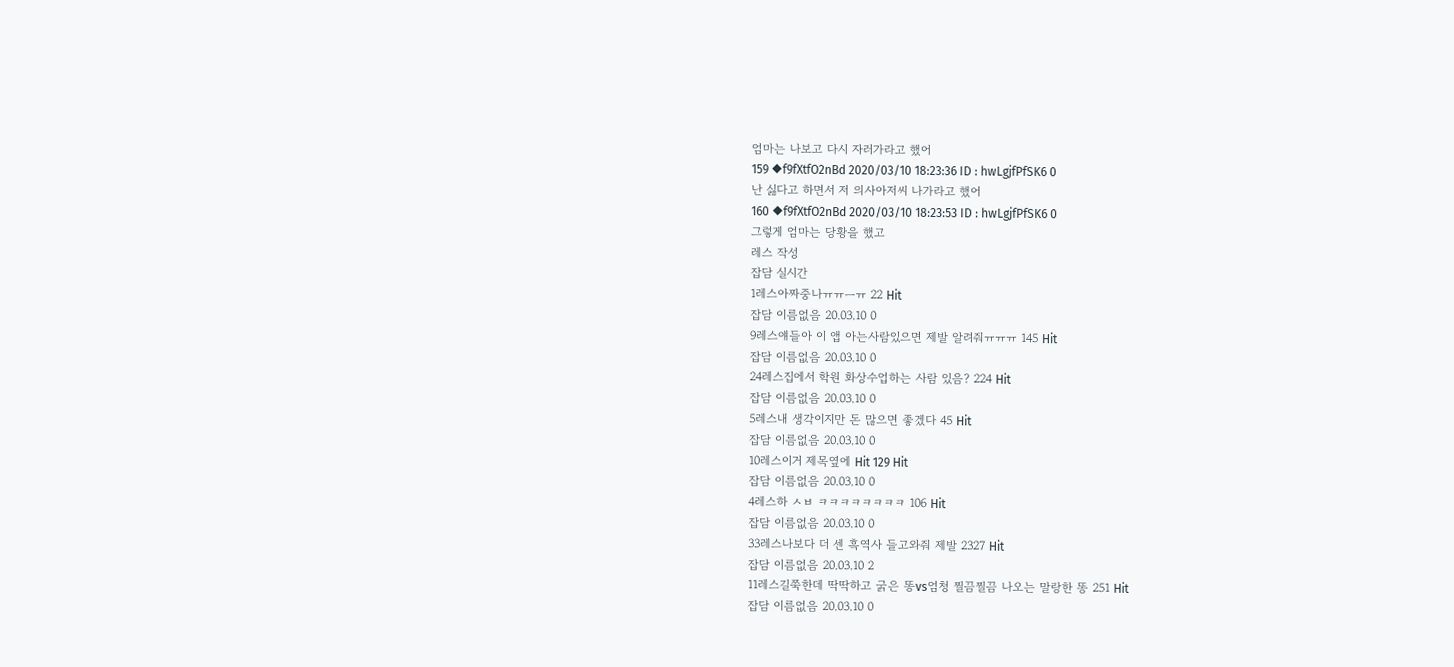엄마는 나보고 다시 자러가라고 했어
159 ◆f9fXtfO2nBd 2020/03/10 18:23:36 ID : hwLgjfPfSK6 0
난 싫다고 하면서 저 의사아저씨 나가라고 했어
160 ◆f9fXtfO2nBd 2020/03/10 18:23:53 ID : hwLgjfPfSK6 0
그렇게 엄마는 당황을 했고
레스 작성
잡담 실시간
1레스아짜중나ㅠㅠㅡㅠ 22 Hit
잡담 이름없음 20.03.10 0
9레스얘들아 이 앱 아는사람있으면 제발 알려줘ㅠㅠㅠ 145 Hit
잡담 이름없음 20.03.10 0
24레스집에서 학원 화상수업하는 사람 있음? 224 Hit
잡담 이름없음 20.03.10 0
5레스내 생각이지만 돈 많으면 좋겠다 45 Hit
잡담 이름없음 20.03.10 0
10레스이거 제목옆에 Hit 129 Hit
잡담 이름없음 20.03.10 0
4레스하 ㅅㅂ ㅋㅋㅋㅋㅋㅋㅋㅋ 106 Hit
잡담 이름없음 20.03.10 0
33레스나보다 더 센 흑역사 들고와줘 제발 2327 Hit
잡담 이름없음 20.03.10 2
11레스길쭉한데 딱딱하고 굵은 똥vs엄청 찔끔찔끔 나오는 말랑한 똥 251 Hit
잡담 이름없음 20.03.10 0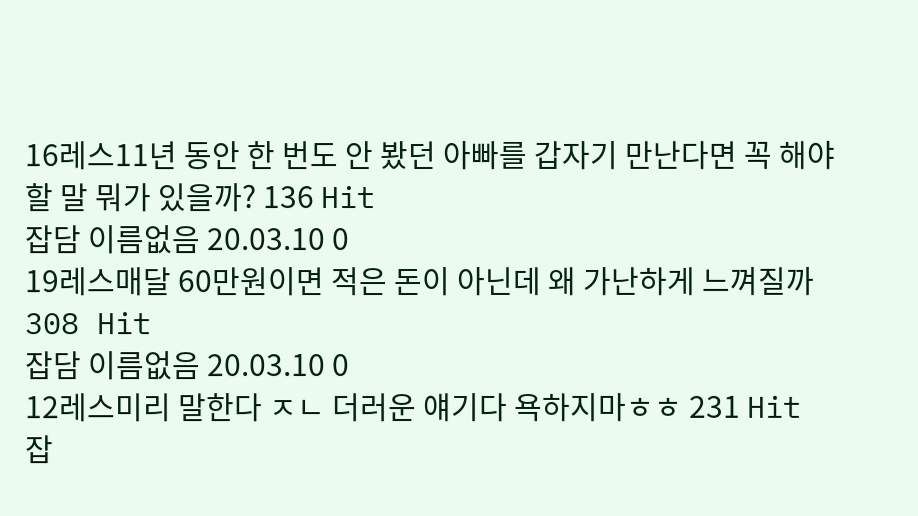16레스11년 동안 한 번도 안 봤던 아빠를 갑자기 만난다면 꼭 해야 할 말 뭐가 있을까? 136 Hit
잡담 이름없음 20.03.10 0
19레스매달 60만원이면 적은 돈이 아닌데 왜 가난하게 느껴질까 308 Hit
잡담 이름없음 20.03.10 0
12레스미리 말한다 ㅈㄴ 더러운 얘기다 욕하지마ㅎㅎ 231 Hit
잡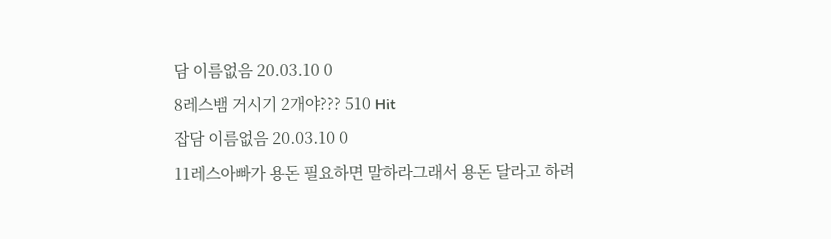담 이름없음 20.03.10 0
8레스뱀 거시기 2개야??? 510 Hit
잡담 이름없음 20.03.10 0
11레스아빠가 용돈 필요하면 말하라그래서 용돈 달라고 하려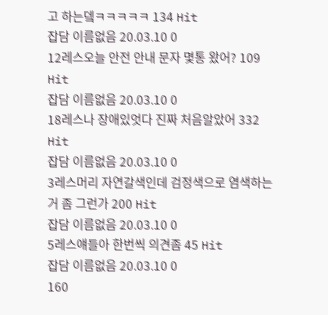고 하는뎈ㅋㅋㅋㅋㅋ 134 Hit
잡담 이름없음 20.03.10 0
12레스오늘 안전 안내 문자 몇통 왔어? 109 Hit
잡담 이름없음 20.03.10 0
18레스나 장애있엇다 진짜 처음알았어 332 Hit
잡담 이름없음 20.03.10 0
3레스머리 자연갈색인데 검정색으로 염색하는 거 좀 그런가 200 Hit
잡담 이름없음 20.03.10 0
5레스얘들아 한번씩 의견좀 45 Hit
잡담 이름없음 20.03.10 0
160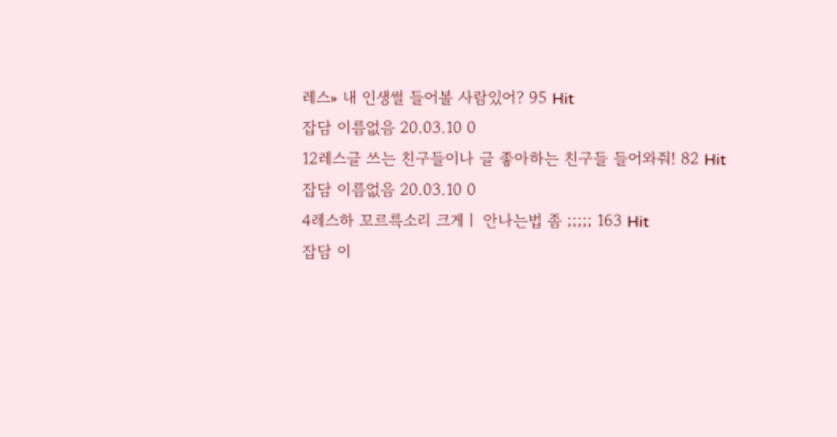레스» 내 인생썰 들어볼 사람있어? 95 Hit
잡담 이름없음 20.03.10 0
12레스글 쓰는 친구들이나 글 좋아하는 친구들 들어와줘! 82 Hit
잡담 이름없음 20.03.10 0
4레스하 꼬르륵소리 크게ㅣ 안나는법 좀 ;;;;; 163 Hit
잡담 이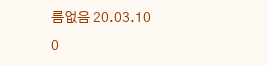름없음 20.03.10 0